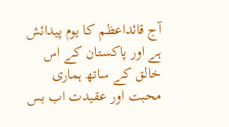آج قائداعظم کا یوم پیدائش ہے اور پاکستان کے اس خالق کے ساتھ ہماری محبت اور عقیدت اب بس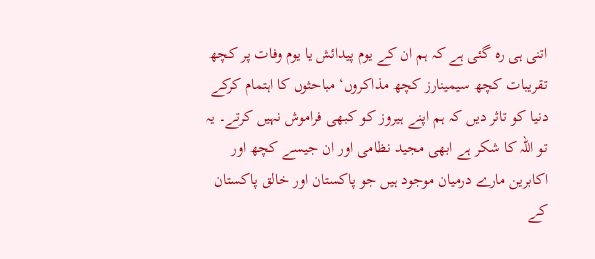اتنی ہی رہ گئی ہے کہ ہم ان کے یوم پیدائش یا یوم وفات پر کچھ تقریبات کچھ سیمینارز کچھ مذاکروں‘ مباحثوں کا اہتمام کرکے دنیا کو تاثر دیں کہ ہم اپنے ہیروز کو کبھی فراموش نہیں کرتے۔ یہ تو اللہ کا شکر ہے ابھی مجید نظامی اور ان جیسے کچھ اور اکابرین مارے درمیان موجود ہیں جو پاکستان اور خالق پاکستان کے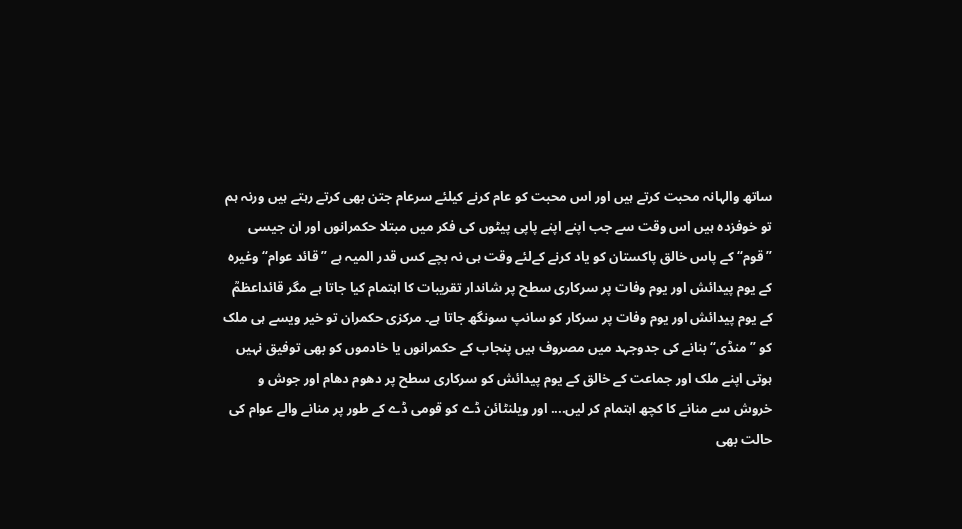ساتھ والہانہ محبت کرتے ہیں اور اس محبت کو عام کرنے کیلئے سرعام جتن بھی کرتے رہتے ہیں ورنہ ہم تو خوفزدہ ہیں اس وقت سے جب اپنے اپنے پاپی پیٹوں کی فکر میں مبتلا حکمرانوں اور ان جیسی ”قوم“ کے پاس خالق پاکستان کو یاد کرنے کےلئے وقت ہی نہ بچے کس قدر المیہ ہے ”قائد عوام“ وغیرہ کے یوم پیدائش اور یوم وفات پر سرکاری سطح پر شاندار تقریبات کا اہتمام کیا جاتا ہے مگر قائداعظمؒ کے یوم پیدائش اور یوم وفات پر سرکار کو سانپ سونگھ جاتا ہے۔ مرکزی حکمران تو خیر ویسے ہی ملک کو ”منڈی“ بنانے کی جدوجہد میں مصروف ہیں پنجاب کے حکمرانوں یا خادموں کو بھی توفیق نہیں ہوتی اپنے ملک اور جماعت کے خالق کے یوم پیدائش کو سرکاری سطح پر دھوم دھام اور جوش و خروش سے منانے کا کچھ اہتمام کر لیں.... اور ویلنٹائن ڈے کو قومی ڈے کے طور پر منانے والے عوام کی حالت بھی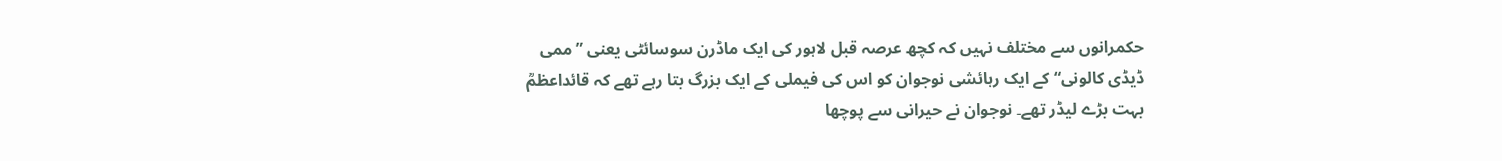حکمرانوں سے مختلف نہیں کہ کچھ عرصہ قبل لاہور کی ایک ماڈرن سوسائٹی یعنی ”ممی ڈیڈی کالونی“ کے ایک رہائشی نوجوان کو اس کی فیملی کے ایک بزرگ بتا رہے تھے کہ قائداعظمؒ بہت بڑے لیڈر تھے۔ نوجوان نے حیرانی سے پوچھا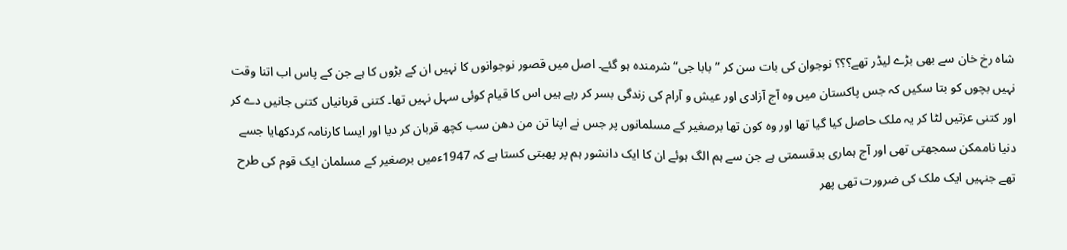شاہ رخ خان سے بھی بڑے لیڈر تھے؟؟؟ نوجوان کی بات سن کر ”بابا جی“ شرمندہ ہو گئے۔ اصل میں قصور نوجوانوں کا نہیں ان کے بڑوں کا ہے جن کے پاس اب اتنا وقت نہیں بچوں کو بتا سکیں کہ جس پاکستان میں وہ آج آزادی اور عیش و آرام کی زندگی بسر کر رہے ہیں اس کا قیام کوئی سہل نہیں تھا۔ کتنی قربانیاں کتنی جانیں دے کر اور کتنی عزتیں لٹا کر یہ ملک حاصل کیا گیا تھا اور وہ کون تھا برصغیر کے مسلمانوں پر جس نے اپنا تن من دھن سب کچھ قربان کر دیا اور ایسا کارنامہ کردکھایا جسے دنیا ناممکن سمجھتی تھی اور آج ہماری بدقسمتی ہے جن سے ہم الگ ہوئے ان کا ایک دانشور ہم پر پھبتی کستا ہے کہ 1947ءمیں برصغیر کے مسلمان ایک قوم کی طرح تھے جنہیں ایک ملک کی ضرورت تھی پھر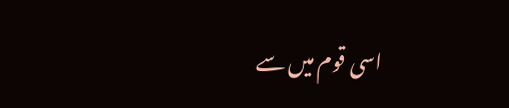اسی قوم میں سے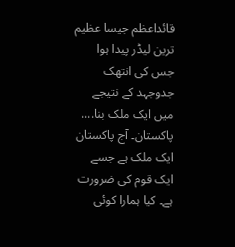قائداعظم جیسا عظیم ترین لیڈر پیدا ہوا جس کی انتھک جدوجہد کے نتیجے میں ایک ملک بنا.... پاکستان۔ آج پاکستان ایک ملک ہے جسے ایک قوم کی ضرورت ہے۔ کیا ہمارا کوئی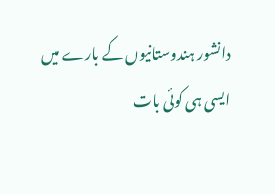دانشور ہندوستانیوں کے بارے میں ایسی ہی کوئی بات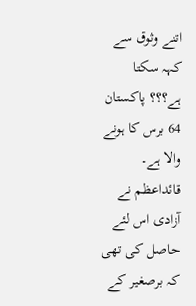اتنے وثوق سے کہہ سکتا ہے؟؟؟ پاکستان 64 برس کا ہونے والا ہے۔ قائداعظم نے آزادی اس لئے حاصل کی تھی کہ برصغیر کے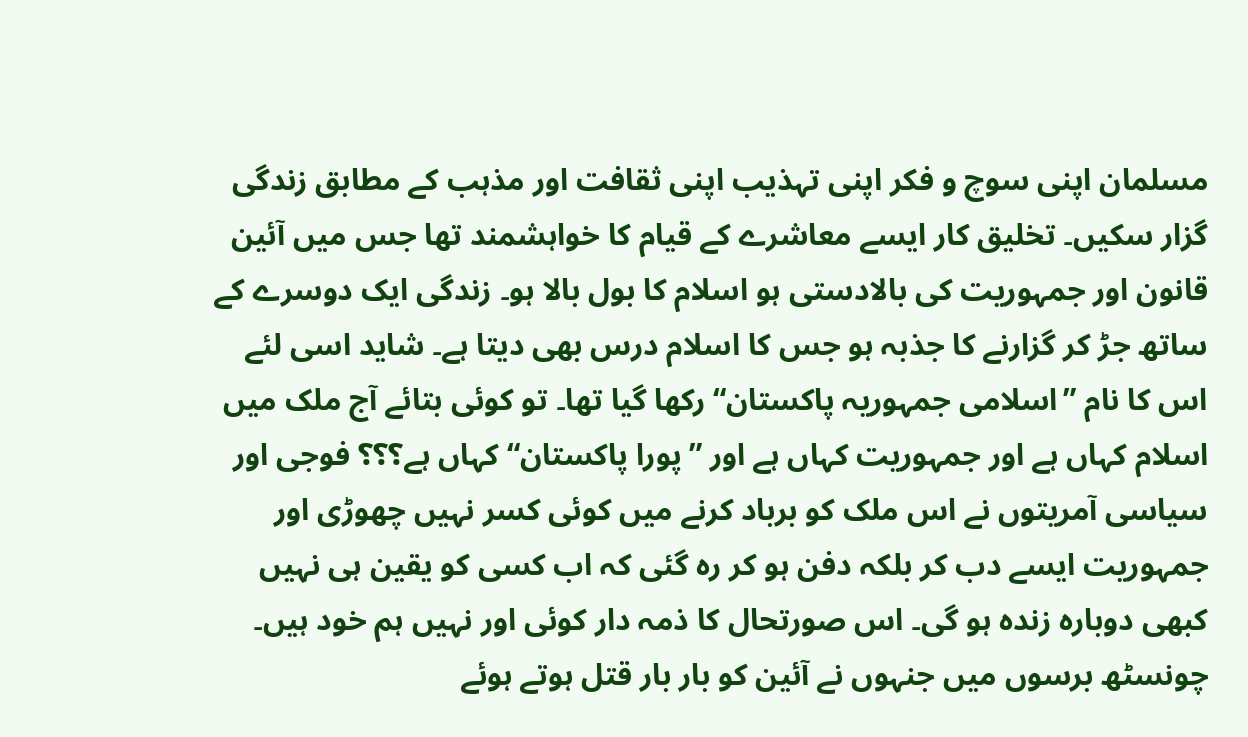مسلمان اپنی سوچ و فکر اپنی تہذیب اپنی ثقافت اور مذہب کے مطابق زندگی گزار سکیں۔ تخلیق کار ایسے معاشرے کے قیام کا خواہشمند تھا جس میں آئین قانون اور جمہوریت کی بالادستی ہو اسلام کا بول بالا ہو۔ زندگی ایک دوسرے کے ساتھ جڑ کر گزارنے کا جذبہ ہو جس کا اسلام درس بھی دیتا ہے۔ شاید اسی لئے اس کا نام ”اسلامی جمہوریہ پاکستان“ رکھا گیا تھا۔ تو کوئی بتائے آج ملک میں اسلام کہاں ہے اور جمہوریت کہاں ہے اور ”پورا پاکستان“ کہاں ہے؟؟؟ فوجی اور سیاسی آمریتوں نے اس ملک کو برباد کرنے میں کوئی کسر نہیں چھوڑی اور جمہوریت ایسے دب کر بلکہ دفن ہو کر رہ گئی کہ اب کسی کو یقین ہی نہیں کبھی دوبارہ زندہ ہو گی۔ اس صورتحال کا ذمہ دار کوئی اور نہیں ہم خود ہیں۔ چونسٹھ برسوں میں جنہوں نے آئین کو بار بار قتل ہوتے ہوئے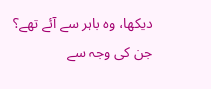دیکھا، وہ باہر سے آئے تھے؟ جن کی وجہ سے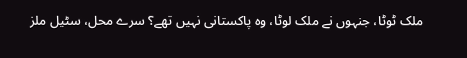ملک ٹوٹا، جنہوں نے ملک لوٹا، وہ پاکستانی نہیں تھے؟ سرے محل، سٹیل ملز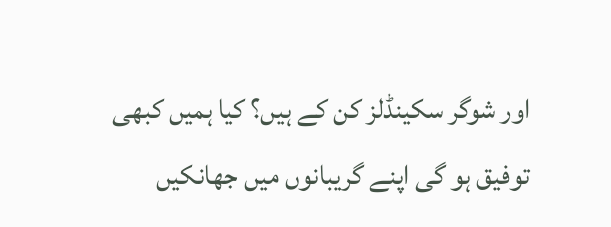اور شوگر سکینڈلز کن کے ہیں؟ کیا ہمیں کبھی توفیق ہو گی اپنے گریبانوں میں جھانکیں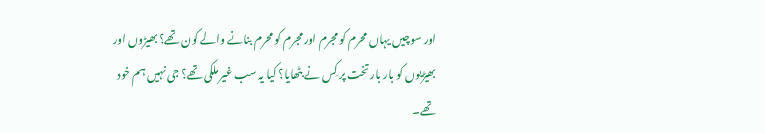اور سوچیں یہاں محرم کو مجرم اور مجرم کو محرم بنانے والے کون تھے؟ بھیڑوں اور بھیڑیوں کو بار بار تخت پر کِس نے بٹھایا؟ کیا یہ سب غیر ملکی تھے؟ جی نہیں ہم خود تھے۔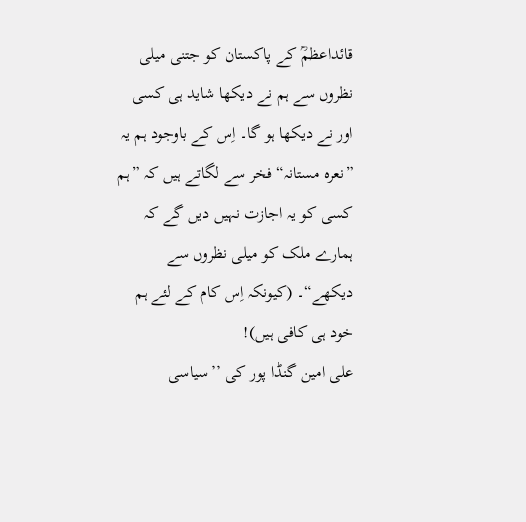قائداعظمؒ کے پاکستان کو جتنی میلی نظروں سے ہم نے دیکھا شاید ہی کسی اور نے دیکھا ہو گا۔ اِس کے باوجود ہم یہ ”نعرہ مستانہ“ فخر سے لگاتے ہیں کہ ”ہم کسی کو یہ اجازت نہیں دیں گے کہ ہمارے ملک کو میلی نظروں سے دیکھے“۔ (کیونکہ اِس کام کے لئے ہم خود ہی کافی ہیں)!
علی امین گنڈا پور کی ’’سیاسی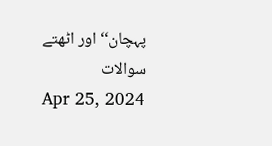پہچان‘‘ اور اٹھتے سوالات
Apr 25, 2024